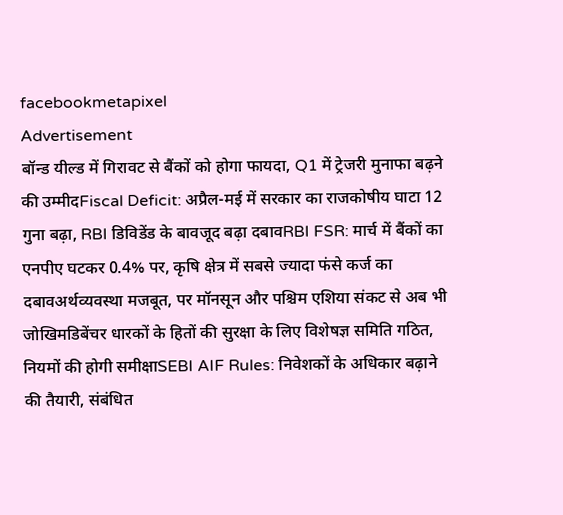facebookmetapixel
Advertisement
बॉन्ड यील्ड में गिरावट से बैंकों को होगा फायदा, Q1 में ट्रेजरी मुनाफा बढ़ने की उम्मीदFiscal Deficit: अप्रैल-मई में सरकार का राजकोषीय घाटा 12 गुना बढ़ा, RBI डिविडेंड के बावजूद बढ़ा दबावRBI FSR: मार्च में बैंकों का एनपीए घटकर 0.4% पर, कृषि क्षेत्र में सबसे ज्यादा फंसे कर्ज का दबावअर्थव्यवस्था मजबूत, पर मॉनसून और पश्चिम एशिया संकट से अब भी जोखिमडिबेंचर धारकों के हितों की सुरक्षा के लिए विशेषज्ञ समिति गठित, नियमों की होगी समीक्षाSEBI AIF Rules: निवेशकों के अधिकार बढ़ाने की तैयारी, संबंधित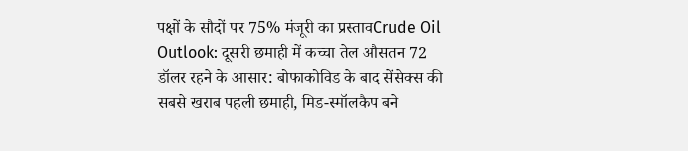पक्षों के सौदों पर 75% मंजूरी का प्रस्तावCrude Oil Outlook: दूसरी छमाही में कच्चा तेल औसतन 72 डॉलर रहने के आसार: बोफाकोविड के बाद सेंसेक्स की सबसे खराब पहली छमाही, मिड-स्मॉलकैप बने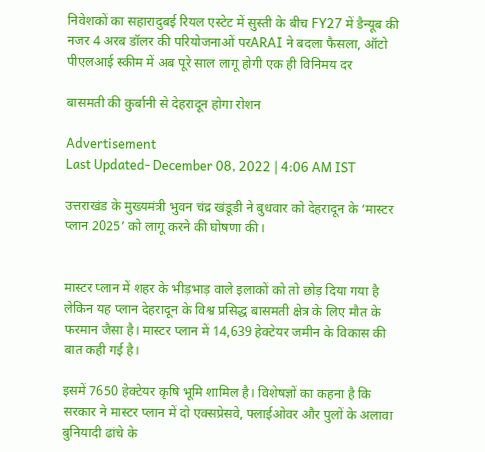निवेशकों का सहारादुबई रियल एस्टेट में सुस्ती के बीच FY27 में डैन्यूब की नजर 4 अरब डॉलर की परियोजनाओं परARAI ने बदला फैसला, ऑटो पीएलआई स्कीम में अब पूरे साल लागू होगी एक ही विनिमय दर

बासमती की कुर्बानी से देहरादून होगा रोशन

Advertisement
Last Updated- December 08, 2022 | 4:06 AM IST

उत्तराखंड के मुख्यमंत्री भुवन चंद्र खंडूडी ने बुधवार को देहरादून के ‘मास्टर प्लान 2025’ को लागू करने की घोषणा की।


मास्टर प्लान में शहर के भीड़भाड़ वाले इलाकों को तो छोड़ दिया गया है लेकिन यह प्लान देहरादून के विश्व प्रसिद्ध बासमती क्षेत्र के लिए मौत के फरमान जैसा है। मास्टर प्लान में 14,639 हेक्टेयर जमीन के विकास की बात कही गई है।

इसमें 7650 हेक्टेयर कृषि भूमि शामिल है। विशेषज्ञों का कहना है कि सरकार ने मास्टर प्लान में दो एक्सप्रेसवे, फ्लाईओवर और पुलों के अलावा बुनियादी ढांचे के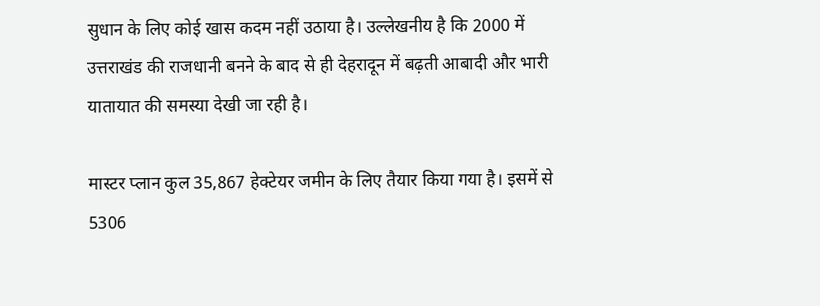सुधान के लिए कोई खास कदम नहीं उठाया है। उल्लेखनीय है कि 2000 में उत्तराखंड की राजधानी बनने के बाद से ही देहरादून में बढ़ती आबादी और भारी यातायात की समस्या देखी जा रही है।

मास्टर प्लान कुल 35,867 हेक्टेयर जमीन के लिए तैयार किया गया है। इसमें से 5306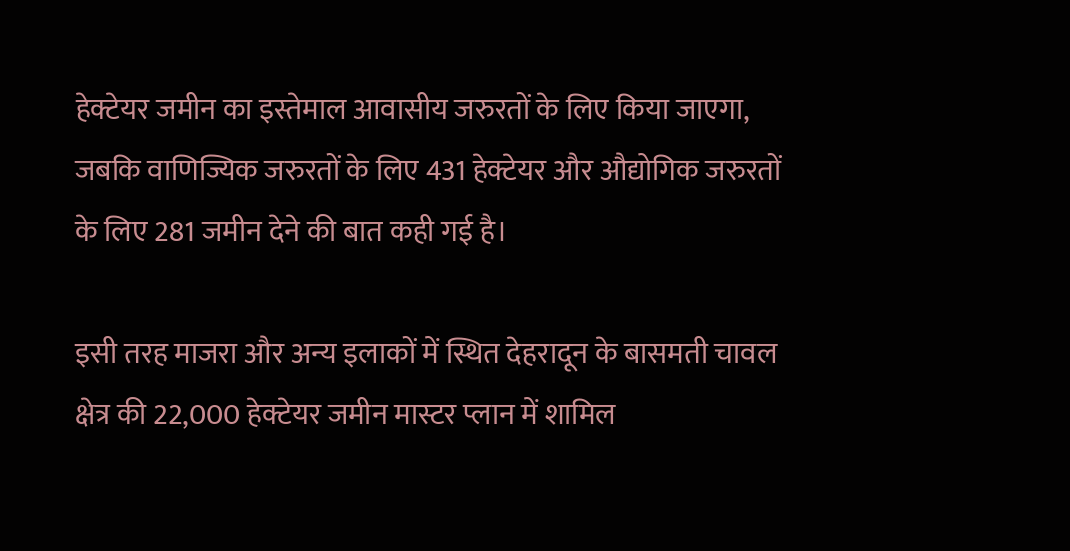हेक्टेयर जमीन का इस्तेमाल आवासीय जरुरतों के लिए किया जाएगा, जबकि वाणिज्यिक जरुरतों के लिए 431 हेक्टेयर और औद्योगिक जरुरतों के लिए 281 जमीन देने की बात कही गई है।

इसी तरह माजरा और अन्य इलाकों में स्थित देहरादून के बासमती चावल क्षेत्र की 22,000 हेक्टेयर जमीन मास्टर प्लान में शामिल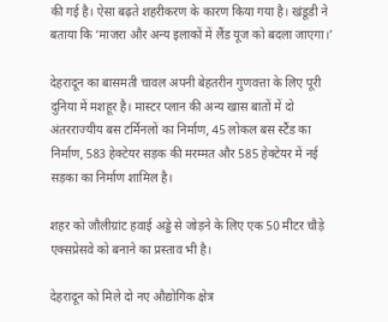की गई है। ऐसा बढ़ते शहरीकरण के कारण किया गया है। खंडूडी ने बताया कि ‘माजरा और अन्य इलाकों में लैंड यूज को बदला जाएगा।’

देहरादून का बासमती चावल अपनी बेहतरीन गुणवत्ता के लिए पूरी दुनिया में मशहूर है। मास्टर प्लान की अन्य खास बातों में दो अंतरराज्यीय बस टर्मिनलों का निर्माण, 45 लोकल बस स्टैंड का निर्माण, 583 हेक्टेयर सड़क की मरम्मत और 585 हेक्टेयर में नई सड़का का निर्माण शामिल है।

शहर को जौलीग्रांट हवाई अड्डे से जोड़ने के लिए एक 50 मीटर चौड़े एक्सप्रेसवे को बनाने का प्रस्ताव भी है।

देहरादून को मिले दो नए औद्योगिक क्षेत्र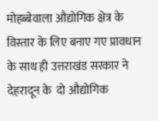मोहब्बेवाला औद्योगिक क्षेत्र के विस्तार के लिए बनाए गए प्रावधान के साथ ही उत्तराखंड सरकार ने देहरादून के  दो औद्योगिक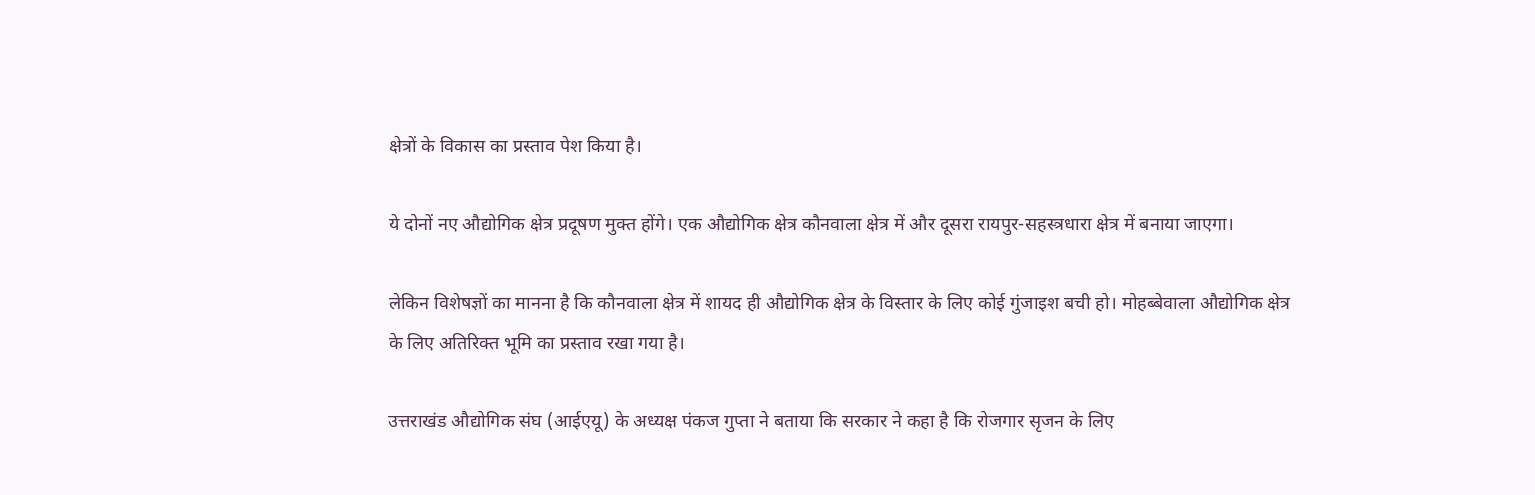क्षेत्रों के विकास का प्रस्ताव पेश किया है।

ये दोनों नए औद्योगिक क्षेत्र प्रदूषण मुक्त होंगे। एक औद्योगिक क्षेत्र कौनवाला क्षेत्र में और दूसरा रायपुर-सहस्त्रधारा क्षेत्र में बनाया जाएगा।

लेकिन विशेषज्ञों का मानना है कि कौनवाला क्षेत्र में शायद ही औद्योगिक क्षेत्र के विस्तार के लिए कोई गुंजाइश बची हो। मोहब्बेवाला औद्योगिक क्षेत्र के लिए अतिरिक्त भूमि का प्रस्ताव रखा गया है।

उत्तराखंड औद्योगिक संघ (आईएयू) के अध्यक्ष पंकज गुप्ता ने बताया कि सरकार ने कहा है कि रोजगार सृजन के लिए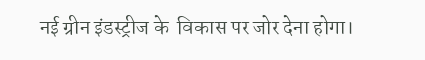नई ग्रीन इंडस्ट्रीज के  विकास पर जोर देना होगा।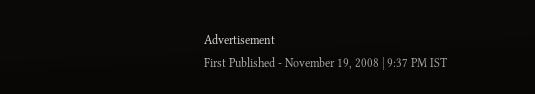Advertisement
First Published - November 19, 2008 | 9:37 PM IST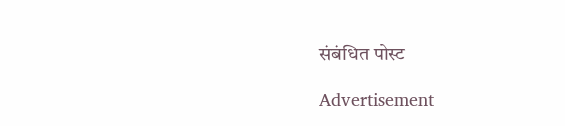संबंधित पोस्ट

Advertisement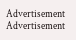Advertisement
Advertisement